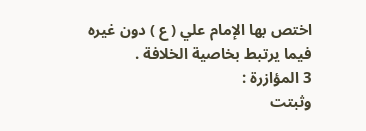اختص بها الإمام علي ( ع ) دون غيره فيما يرتبط بخاصية الخلافة .
3 المؤازرة :
وثبتت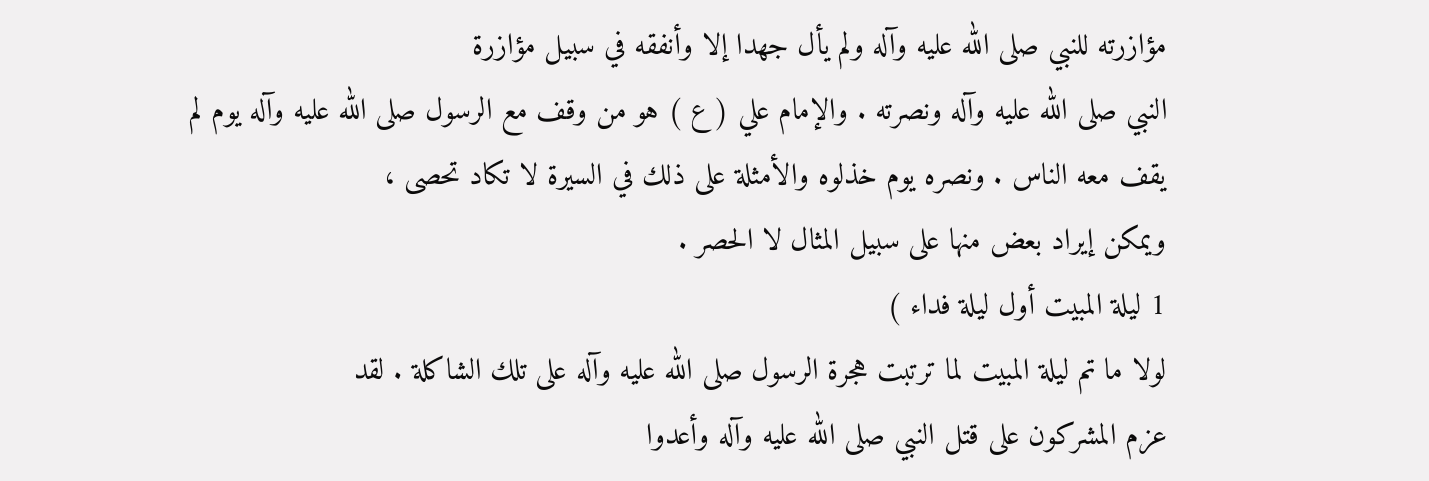مؤازرته للنبي صلى الله عليه وآله ولم يأل جهدا إلا وأنفقه في سبيل مؤازرة
النبي صلى الله عليه وآله ونصرته . والإمام علي ( ع ) هو من وقف مع الرسول صلى الله عليه وآله يوم لم
يقف معه الناس . ونصره يوم خذلوه والأمثلة على ذلك في السيرة لا تكاد تحصى ،
ويمكن إيراد بعض منها على سبيل المثال لا الحصر .
1 ليلة المبيت أول ليلة فداء )
لولا ما تم ليلة المبيت لما ترتبت هجرة الرسول صلى الله عليه وآله على تلك الشاكلة . لقد
عزم المشركون على قتل النبي صلى الله عليه وآله وأعدوا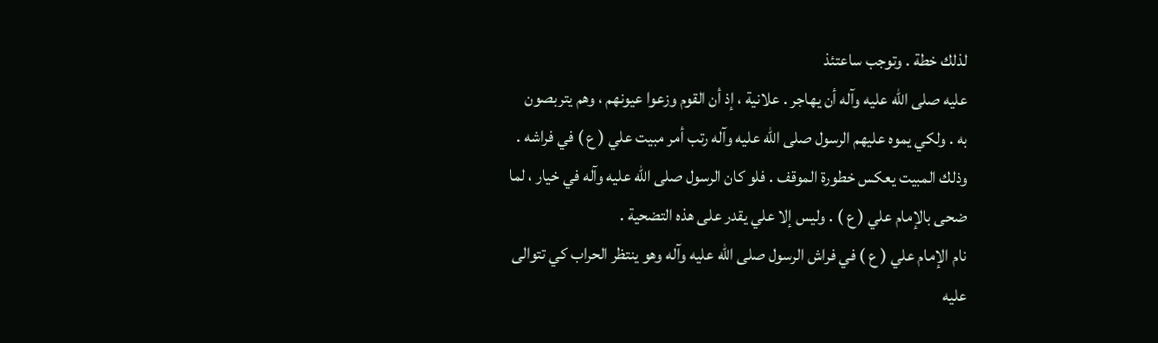لذلك خطة . وتوجب ساعتئذ
عليه صلى الله عليه وآله أن يهاجر . علانية ، إذ أن القوم وزعوا عيونهم ، وهم يتربصون
به . ولكي يموه عليهم الرسول صلى الله عليه وآله رتب أمر مبيت علي ( ع ) في فراشه .
وذلك المبيت يعكس خطورة الموقف . فلو كان الرسول صلى الله عليه وآله في خيار ، لما
ضحى بالإمام علي ( ع ) . وليس إلا علي يقدر على هذه التضحية .
نام الإمام علي ( ع ) في فراش الرسول صلى الله عليه وآله وهو ينتظر الحراب كي تتوالى
عليه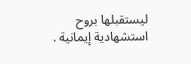ليستقبلها بروح استشهادية إيمانية .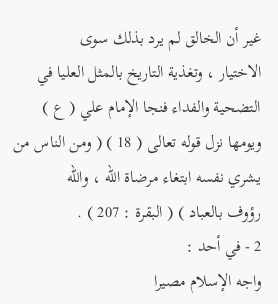غير أن الخالق لم يرد بذلك سوى
الاختيار ، وتغذية التاريخ بالمثل العليا في التضحية والفداء فنجا الإمام علي ( ع )
ويومها نزل قوله تعالى ( 18 ) ( ومن الناس من يشري نفسه ابتغاء مرضاة الله ، والله
رؤوف بالعباد ) ( البقرة : 207 ) .
2 - في أحد :
واجه الإسلام مصيرا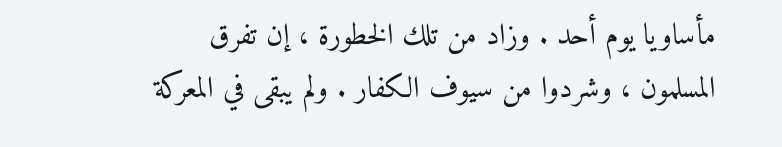مأساويا يوم أحد . وزاد من تلك الخطورة ، إن تفرق
المسلمون ، وشردوا من سيوف الكفار . ولم يبقى في المعركة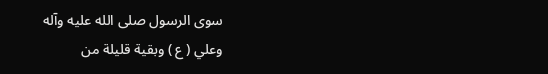سوى الرسول صلى الله عليه وآله
وعلي ( ع ) وبقية قليلة من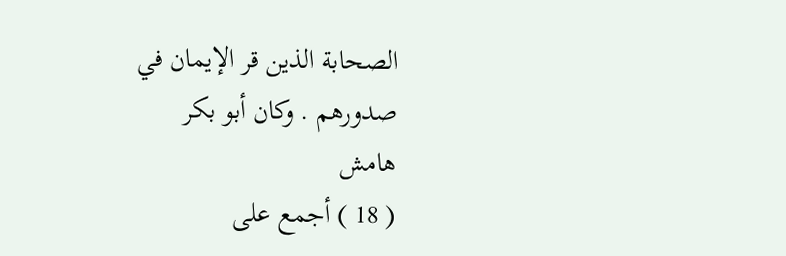الصحابة الذين قر الإيمان في صدورهم . وكان أبو بكر
هامش
( 18 ) أجمع على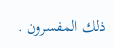ذلك المفسرون .